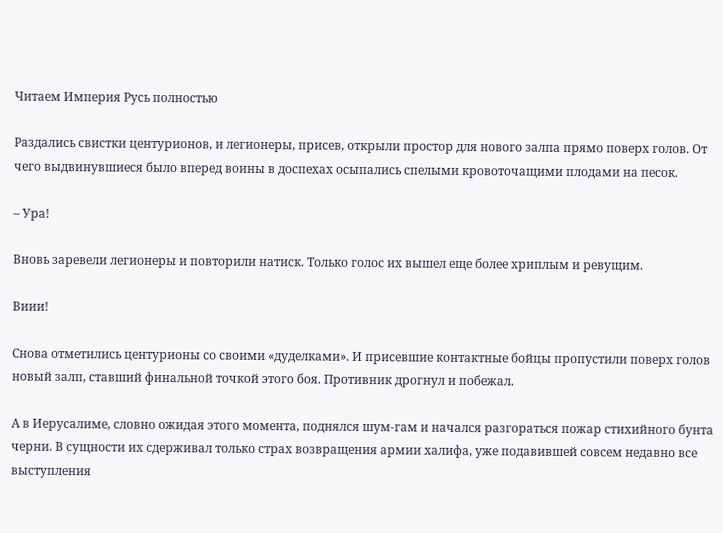Читаем Империя Русь полностью

Раздались свистки центурионов, и легионеры, присев, открыли простор для нового залпа прямо поверх голов. От чего выдвинувшиеся было вперед воины в доспехах осыпались спелыми кровоточащими плодами на песок.

– Ура!

Вновь заревели легионеры и повторили натиск. Только голос их вышел еще более хриплым и ревущим.

Виии!

Снова отметились центурионы со своими «дуделками». И присевшие контактные бойцы пропустили поверх голов новый залп, ставший финальной точкой этого боя. Противник дрогнул и побежал.

А в Иерусалиме, словно ожидая этого момента, поднялся шум-гам и начался разгораться пожар стихийного бунта черни. В сущности их сдерживал только страх возвращения армии халифа, уже подавившей совсем недавно все выступления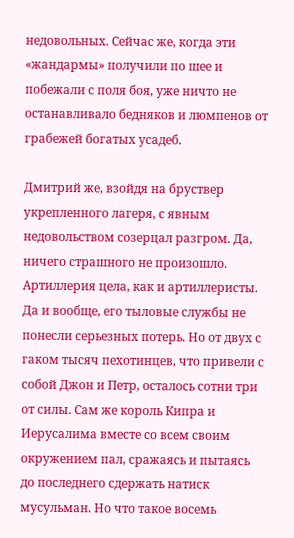недовольных. Сейчас же, когда эти «жандармы» получили по шее и побежали с поля боя, уже ничто не останавливало бедняков и люмпенов от грабежей богатых усадеб.

Дмитрий же, взойдя на бруствер укрепленного лагеря, с явным недовольством созерцал разгром. Да, ничего страшного не произошло. Артиллерия цела, как и артиллеристы. Да и вообще, его тыловые службы не понесли серьезных потерь. Но от двух с гаком тысяч пехотинцев, что привели с собой Джон и Петр, осталось сотни три от силы. Сам же король Кипра и Иерусалима вместе со всем своим окружением пал, сражаясь и пытаясь до последнего сдержать натиск мусульман. Но что такое восемь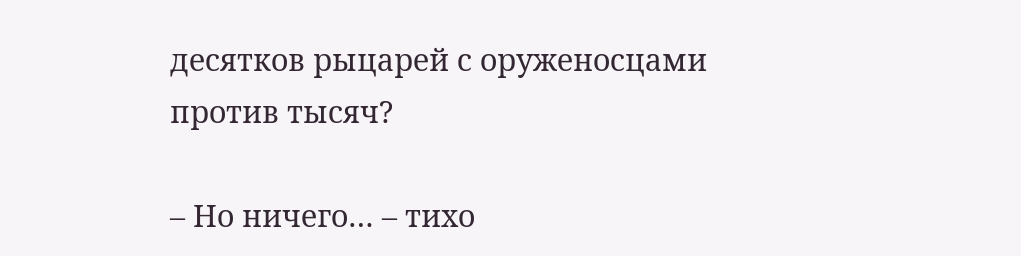десятков рыцарей с оруженосцами против тысяч?

– Но ничего… – тихо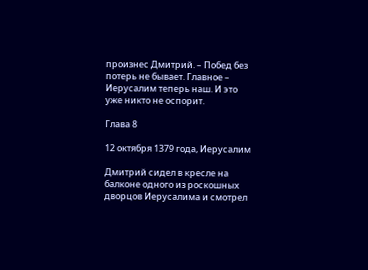произнес Дмитрий. – Побед без потерь не бывает. Главное – Иерусалим теперь наш. И это уже никто не оспорит.

Глава 8

12 октября 1379 года, Иерусалим

Дмитрий сидел в кресле на балконе одного из роскошных дворцов Иерусалима и смотрел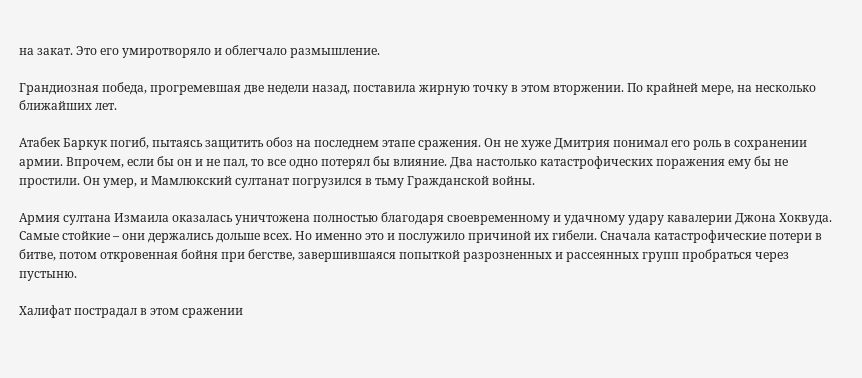на закат. Это его умиротворяло и облегчало размышление.

Грандиозная победа, прогремевшая две недели назад, поставила жирную точку в этом вторжении. По крайней мере, на несколько ближайших лет.

Атабек Баркук погиб, пытаясь защитить обоз на последнем этапе сражения. Он не хуже Дмитрия понимал его роль в сохранении армии. Впрочем, если бы он и не пал, то все одно потерял бы влияние. Два настолько катастрофических поражения ему бы не простили. Он умер, и Мамлюкский султанат погрузился в тьму Гражданской войны.

Армия султана Измаила оказалась уничтожена полностью благодаря своевременному и удачному удару кавалерии Джона Хоквуда. Самые стойкие – они держались дольше всех. Но именно это и послужило причиной их гибели. Сначала катастрофические потери в битве, потом откровенная бойня при бегстве, завершившаяся попыткой разрозненных и рассеянных групп пробраться через пустыню.

Халифат пострадал в этом сражении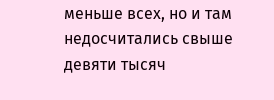меньше всех, но и там недосчитались свыше девяти тысяч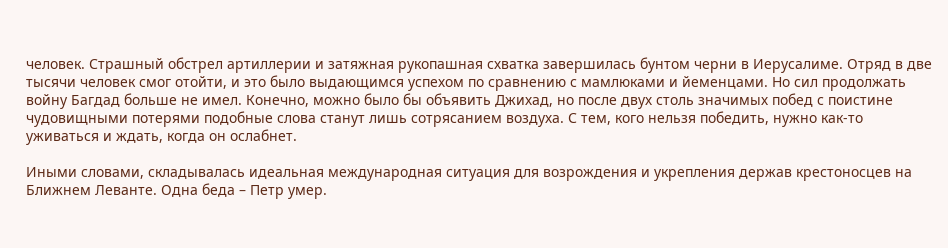человек. Страшный обстрел артиллерии и затяжная рукопашная схватка завершилась бунтом черни в Иерусалиме. Отряд в две тысячи человек смог отойти, и это было выдающимся успехом по сравнению с мамлюками и йеменцами. Но сил продолжать войну Багдад больше не имел. Конечно, можно было бы объявить Джихад, но после двух столь значимых побед с поистине чудовищными потерями подобные слова станут лишь сотрясанием воздуха. С тем, кого нельзя победить, нужно как-то уживаться и ждать, когда он ослабнет.

Иными словами, складывалась идеальная международная ситуация для возрождения и укрепления держав крестоносцев на Ближнем Леванте. Одна беда – Петр умер.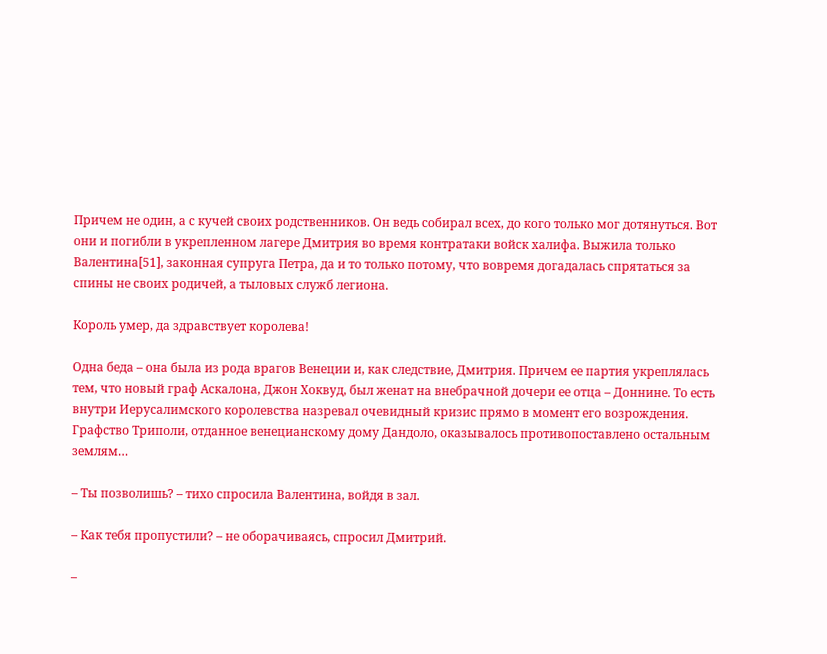Причем не один, а с кучей своих родственников. Он ведь собирал всех, до кого только мог дотянуться. Вот они и погибли в укрепленном лагере Дмитрия во время контратаки войск халифа. Выжила только Валентина[51], законная супруга Петра, да и то только потому, что вовремя догадалась спрятаться за спины не своих родичей, а тыловых служб легиона.

Король умер, да здравствует королева!

Одна беда – она была из рода врагов Венеции и, как следствие, Дмитрия. Причем ее партия укреплялась тем, что новый граф Аскалона, Джон Хоквуд, был женат на внебрачной дочери ее отца – Доннине. То есть внутри Иерусалимского королевства назревал очевидный кризис прямо в момент его возрождения. Графство Триполи, отданное венецианскому дому Дандоло, оказывалось противопоставлено остальным землям…

– Ты позволишь? – тихо спросила Валентина, войдя в зал.

– Как тебя пропустили? – не оборачиваясь, спросил Дмитрий.

–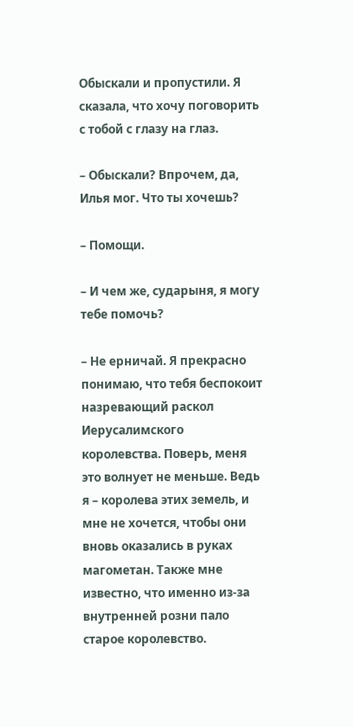Обыскали и пропустили. Я сказала, что хочу поговорить с тобой с глазу на глаз.

– Обыскали? Впрочем, да, Илья мог. Что ты хочешь?

– Помощи.

– И чем же, сударыня, я могу тебе помочь?

– Не ерничай. Я прекрасно понимаю, что тебя беспокоит назревающий раскол Иерусалимского королевства. Поверь, меня это волнует не меньше. Ведь я – королева этих земель, и мне не хочется, чтобы они вновь оказались в руках магометан. Также мне известно, что именно из-за внутренней розни пало старое королевство.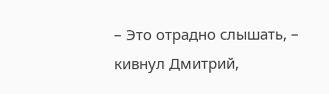– Это отрадно слышать, – кивнул Дмитрий,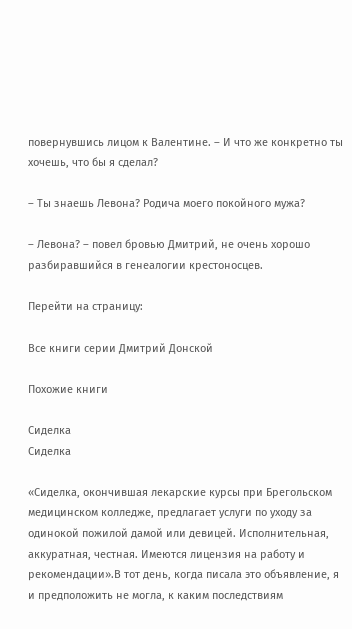повернувшись лицом к Валентине. – И что же конкретно ты хочешь, что бы я сделал?

– Ты знаешь Левона? Родича моего покойного мужа?

– Левона? – повел бровью Дмитрий, не очень хорошо разбиравшийся в генеалогии крестоносцев.

Перейти на страницу:

Все книги серии Дмитрий Донской

Похожие книги

Сиделка
Сиделка

«Сиделка, окончившая лекарские курсы при Брегольском медицинском колледже, предлагает услуги по уходу за одинокой пожилой дамой или девицей. Исполнительная, аккуратная, честная. Имеются лицензия на работу и рекомендации».В тот день, когда писала это объявление, я и предположить не могла, к каким последствиям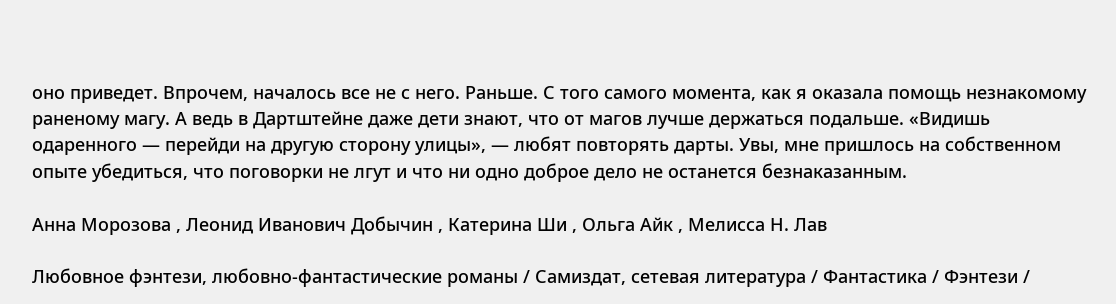оно приведет. Впрочем, началось все не с него. Раньше. С того самого момента, как я оказала помощь незнакомому раненому магу. А ведь в Дартштейне даже дети знают, что от магов лучше держаться подальше. «Видишь одаренного — перейди на другую сторону улицы», — любят повторять дарты. Увы, мне пришлось на собственном опыте убедиться, что поговорки не лгут и что ни одно доброе дело не останется безнаказанным.

Анна Морозова , Леонид Иванович Добычин , Катерина Ши , Ольга Айк , Мелисса Н. Лав

Любовное фэнтези, любовно-фантастические романы / Самиздат, сетевая литература / Фантастика / Фэнтези /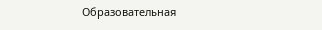Образовательная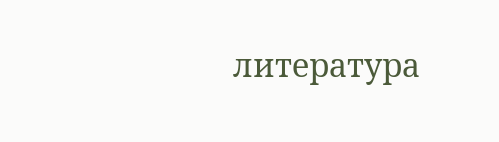литература